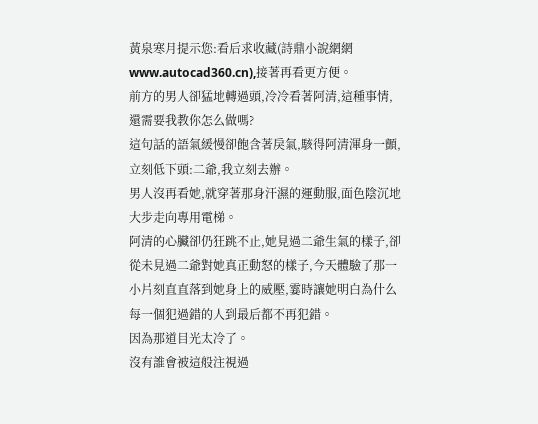黃泉寒月提示您:看后求收藏(詩鼎小說網網www.autocad360.cn),接著再看更方便。
前方的男人卻猛地轉過頭,冷冷看著阿清,這種事情,還需要我教你怎么做嗎?
這句話的語氣緩慢卻飽含著戾氣,駭得阿清渾身一顫,立刻低下頭:二爺,我立刻去辦。
男人沒再看她,就穿著那身汗濕的運動服,面色陰沉地大步走向專用電梯。
阿清的心臟卻仍狂跳不止,她見過二爺生氣的樣子,卻從未見過二爺對她真正動怒的樣子,今天體驗了那一小片刻直直落到她身上的威壓,霎時讓她明白為什么每一個犯過錯的人到最后都不再犯錯。
因為那道目光太冷了。
沒有誰會被這般注視過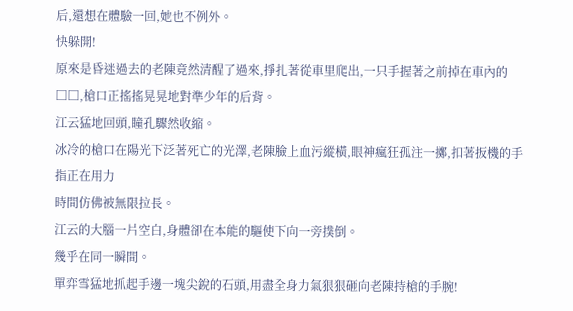后,還想在體驗一回,她也不例外。
快躲開!
原來是昏迷過去的老陳竟然清醒了過來,掙扎著從車里爬出,一只手握著之前掉在車內的□□,槍口正搖搖晃晃地對準少年的后背。
江云猛地回頭,瞳孔驟然收縮。
冰冷的槍口在陽光下泛著死亡的光澤,老陳臉上血污縱橫,眼神瘋狂孤注一擲,扣著扳機的手指正在用力
時間仿佛被無限拉長。
江云的大腦一片空白,身體卻在本能的驅使下向一旁撲倒。
幾乎在同一瞬間。
單弈雪猛地抓起手邊一塊尖銳的石頭,用盡全身力氣狠狠砸向老陳持槍的手腕!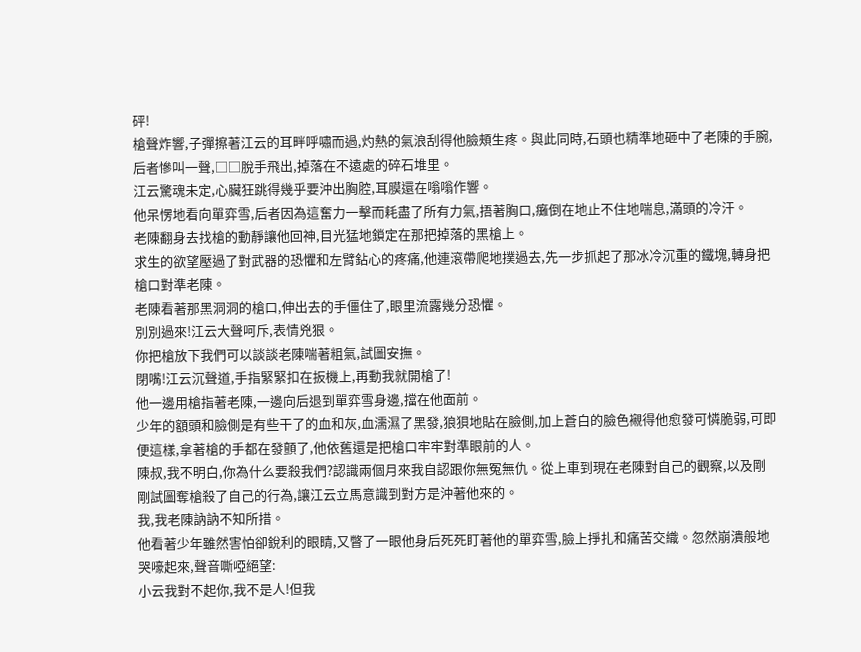砰!
槍聲炸響,子彈擦著江云的耳畔呼嘯而過,灼熱的氣浪刮得他臉頰生疼。與此同時,石頭也精準地砸中了老陳的手腕,后者慘叫一聲,□□脫手飛出,掉落在不遠處的碎石堆里。
江云驚魂未定,心臟狂跳得幾乎要沖出胸腔,耳膜還在嗡嗡作響。
他呆愣地看向單弈雪,后者因為這奮力一擊而耗盡了所有力氣,捂著胸口,癱倒在地止不住地喘息,滿頭的冷汗。
老陳翻身去找槍的動靜讓他回神,目光猛地鎖定在那把掉落的黑槍上。
求生的欲望壓過了對武器的恐懼和左臂鉆心的疼痛,他連滾帶爬地撲過去,先一步抓起了那冰冷沉重的鐵塊,轉身把槍口對準老陳。
老陳看著那黑洞洞的槍口,伸出去的手僵住了,眼里流露幾分恐懼。
別別過來!江云大聲呵斥,表情兇狠。
你把槍放下我們可以談談老陳喘著粗氣,試圖安撫。
閉嘴!江云沉聲道,手指緊緊扣在扳機上,再動我就開槍了!
他一邊用槍指著老陳,一邊向后退到單弈雪身邊,擋在他面前。
少年的額頭和臉側是有些干了的血和灰,血濡濕了黑發,狼狽地貼在臉側,加上蒼白的臉色襯得他愈發可憐脆弱,可即便這樣,拿著槍的手都在發顫了,他依舊還是把槍口牢牢對準眼前的人。
陳叔,我不明白,你為什么要殺我們?認識兩個月來我自認跟你無冤無仇。從上車到現在老陳對自己的觀察,以及剛剛試圖奪槍殺了自己的行為,讓江云立馬意識到對方是沖著他來的。
我,我老陳訥訥不知所措。
他看著少年雖然害怕卻銳利的眼睛,又瞥了一眼他身后死死盯著他的單弈雪,臉上掙扎和痛苦交織。忽然崩潰般地哭嚎起來,聲音嘶啞絕望:
小云我對不起你,我不是人!但我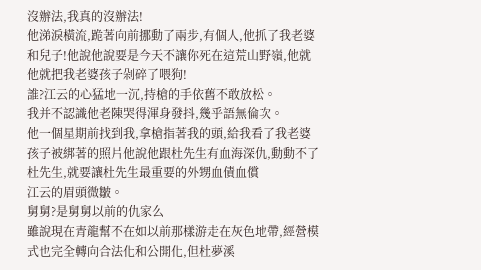沒辦法,我真的沒辦法!
他涕淚橫流,跪著向前挪動了兩步,有個人,他抓了我老婆和兒子!他說他說要是今天不讓你死在這荒山野嶺,他就他就把我老婆孩子剁碎了喂狗!
誰?江云的心猛地一沉,持槍的手依舊不敢放松。
我并不認識他老陳哭得渾身發抖,幾乎語無倫次。
他一個星期前找到我,拿槍指著我的頭,給我看了我老婆孩子被綁著的照片他說他跟杜先生有血海深仇,動動不了杜先生,就要讓杜先生最重要的外甥血債血償
江云的眉頭微皺。
舅舅?是舅舅以前的仇家么
雖說現在青龍幫不在如以前那樣游走在灰色地帶,經營模式也完全轉向合法化和公開化,但杜夢溪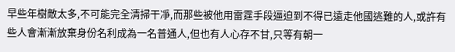早些年樹敵太多,不可能完全清掃干凈,而那些被他用雷霆手段逼迫到不得已遠走他國逃難的人,或許有些人會漸漸放棄身份名利成為一名普通人,但也有人心存不甘,只等有朝一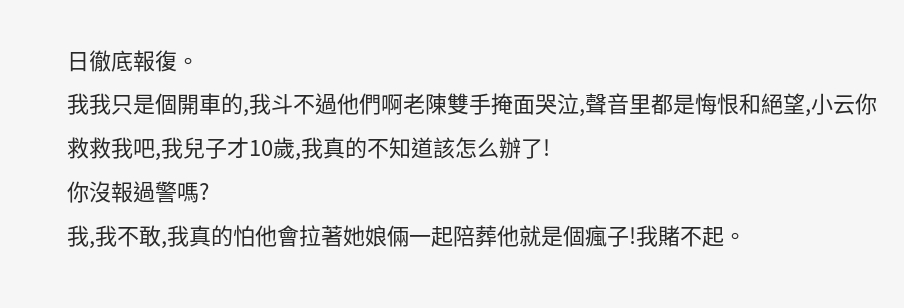日徹底報復。
我我只是個開車的,我斗不過他們啊老陳雙手掩面哭泣,聲音里都是悔恨和絕望,小云你救救我吧,我兒子才10歲,我真的不知道該怎么辦了!
你沒報過警嗎?
我,我不敢,我真的怕他會拉著她娘倆一起陪葬他就是個瘋子!我賭不起。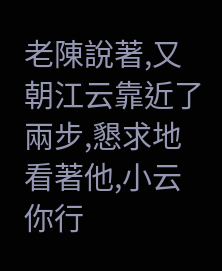老陳說著,又朝江云靠近了兩步,懇求地看著他,小云你行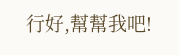行好,幫幫我吧!